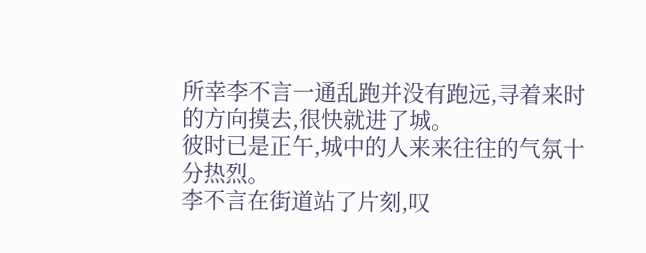所幸李不言一通乱跑并没有跑远,寻着来时的方向摸去,很快就进了城。
彼时已是正午,城中的人来来往往的气氛十分热烈。
李不言在街道站了片刻,叹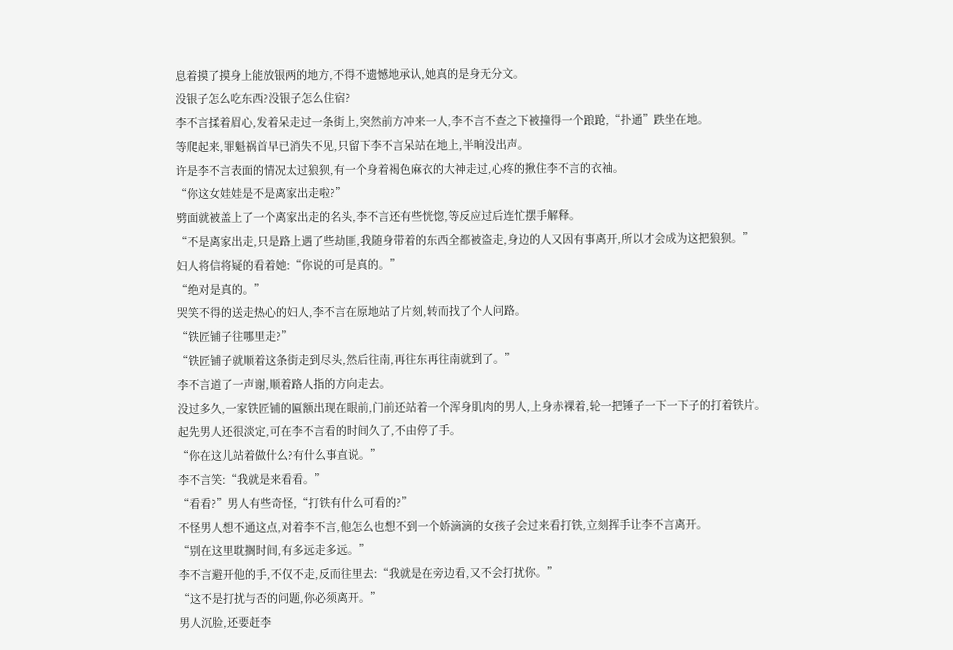息着摸了摸身上能放银两的地方,不得不遗憾地承认,她真的是身无分文。
没银子怎么吃东西?没银子怎么住宿?
李不言揉着眉心,发着呆走过一条街上,突然前方冲来一人,李不言不查之下被撞得一个踉跄,“扑通”跌坐在地。
等爬起来,罪魁祸首早已消失不见,只留下李不言呆站在地上,半晌没出声。
许是李不言表面的情况太过狼狈,有一个身着褐色麻衣的大神走过,心疼的揪住李不言的衣袖。
“你这女娃娃是不是离家出走啦?”
劈面就被盖上了一个离家出走的名头,李不言还有些恍惚,等反应过后连忙摆手解释。
“不是离家出走,只是路上遇了些劫匪,我随身带着的东西全都被盗走,身边的人又因有事离开,所以才会成为这把狼狈。”
妇人将信将疑的看着她:“你说的可是真的。”
“绝对是真的。”
哭笑不得的送走热心的妇人,李不言在原地站了片刻,转而找了个人问路。
“铁匠铺子往哪里走?”
“铁匠铺子就顺着这条街走到尽头,然后往南,再往东再往南就到了。”
李不言道了一声谢,顺着路人指的方向走去。
没过多久,一家铁匠铺的匾额出现在眼前,门前还站着一个浑身肌肉的男人,上身赤裸着,轮一把锤子一下一下子的打着铁片。
起先男人还很淡定,可在李不言看的时间久了,不由停了手。
“你在这儿站着做什么?有什么事直说。”
李不言笑:“我就是来看看。”
“看看?”男人有些奇怪,“打铁有什么可看的?”
不怪男人想不通这点,对着李不言,他怎么也想不到一个娇滴滴的女孩子会过来看打铁,立刻挥手让李不言离开。
“别在这里耽搁时间,有多远走多远。”
李不言避开他的手,不仅不走,反而往里去:“我就是在旁边看,又不会打扰你。”
“这不是打扰与否的问题,你必须离开。”
男人沉脸,还要赶李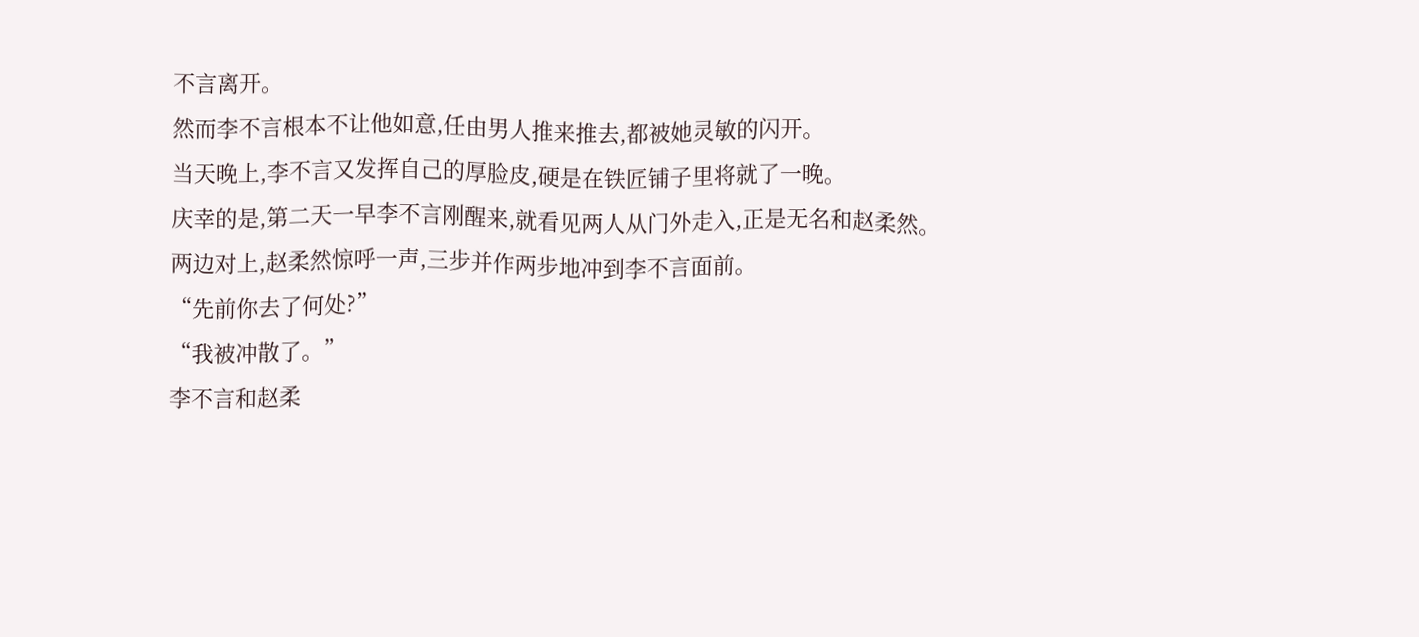不言离开。
然而李不言根本不让他如意,任由男人推来推去,都被她灵敏的闪开。
当天晚上,李不言又发挥自己的厚脸皮,硬是在铁匠铺子里将就了一晚。
庆幸的是,第二天一早李不言刚醒来,就看见两人从门外走入,正是无名和赵柔然。
两边对上,赵柔然惊呼一声,三步并作两步地冲到李不言面前。
“先前你去了何处?”
“我被冲散了。”
李不言和赵柔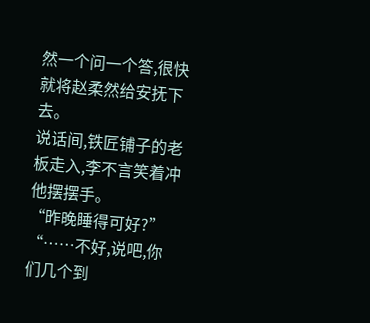然一个问一个答,很快就将赵柔然给安抚下去。
说话间,铁匠铺子的老板走入,李不言笑着冲他摆摆手。
“昨晚睡得可好?”
“……不好,说吧,你们几个到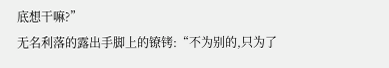底想干嘛?”
无名利落的露出手脚上的镣铐:“不为别的,只为了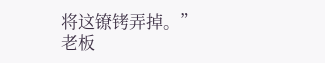将这镣铐弄掉。”
老板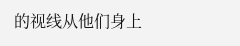的视线从他们身上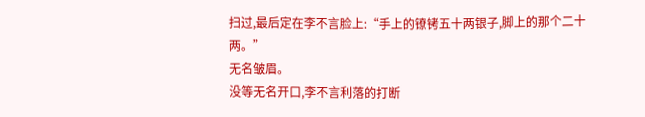扫过,最后定在李不言脸上:“手上的镣铐五十两银子,脚上的那个二十两。”
无名皱眉。
没等无名开口,李不言利落的打断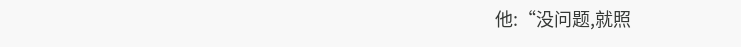他:“没问题,就照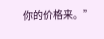你的价格来。”